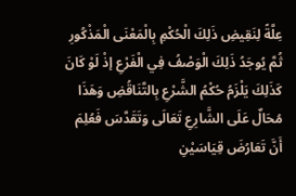عِلَّةً لِنَقِيضِ ذَلِكَ الْحُكْمِ بِالْمَعْنَى الْمَذْكُورِ ثُمَّ يُوجَدُ ذَلِكَ الْوَصْفُ فِي الْفَرْعِ إذْ لَوْ كَانَ كَذَلِكَ يَلْزَمُ حُكْمُ الشَّرْعِ بِالتَّنَاقُضِ وَهَذَا مُحَالٌ عَلَى الشَّارِعِ تَعَالَى وَتَقَدَّسَ فَعُلِمَ أَنَّ تَعَارُضَ قِيَاسَيْنِ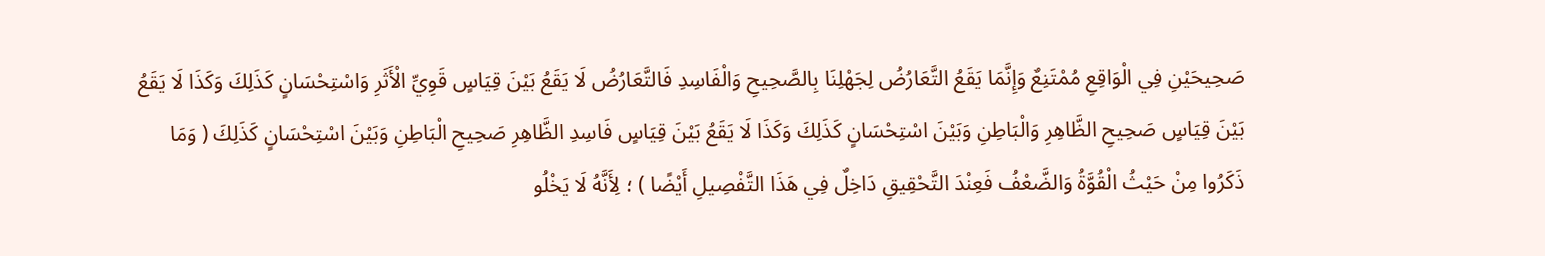صَحِيحَيْنِ فِي الْوَاقِعِ مُمْتَنِعٌ وَإِنَّمَا يَقَعُ التَّعَارُضُ لِجَهْلِنَا بِالصَّحِيحِ وَالْفَاسِدِ فَالتَّعَارُضُ لَا يَقَعُ بَيْنَ قِيَاسٍ قَوِيِّ الْأَثَرِ وَاسْتِحْسَانٍ كَذَلِكَ وَكَذَا لَا يَقَعُ بَيْنَ قِيَاسٍ صَحِيحِ الظَّاهِرِ وَالْبَاطِنِ وَبَيْنَ اسْتِحْسَانٍ كَذَلِكَ وَكَذَا لَا يَقَعُ بَيْنَ قِيَاسٍ فَاسِدِ الظَّاهِرِ صَحِيحِ الْبَاطِنِ وَبَيْنَ اسْتِحْسَانٍ كَذَلِكَ ( وَمَا ذَكَرُوا مِنْ حَيْثُ الْقُوَّةُ وَالضَّعْفُ فَعِنْدَ التَّحْقِيقِ دَاخِلٌ فِي هَذَا التَّفْصِيلِ أَيْضًا ) ؛ لِأَنَّهُ لَا يَخْلُو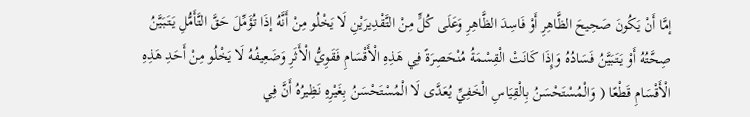إمَّا أَنْ يَكُونَ صَحِيحَ الظَّاهِرِ أَوْ فَاسِدَ الظَّاهِرِ وَعَلَى كُلٍّ مِنْ التَّقْدِيرَيْنِ لَا يَخْلُو مِنْ أَنَّهُ إذَا تُؤَمِّلَ حَقَّ التَّأَمُّلِ يَتَبَيَّنُ صِحَّتُهُ أَوْ يَتَبَيَّنُ فَسَادُهُ وَإِذَا كَانَتْ الْقِسْمَةُ مُنْحَصِرَةً فِي هَذِهِ الْأَقْسَامِ فَقَوِيُّ الْأَثَرِ وَضَعِيفُهُ لَا يَخْلُو مِنْ أَحَدِ هَذِهِ الْأَقْسَامِ قَطْعًا ( وَالْمُسْتَحْسَنُ بِالْقِيَاسِ الْخَفِيِّ يُعَدَّى لَا الْمُسْتَحْسَنُ بِغَيْرِهِ نَظِيرُهُ أَنَّ فِي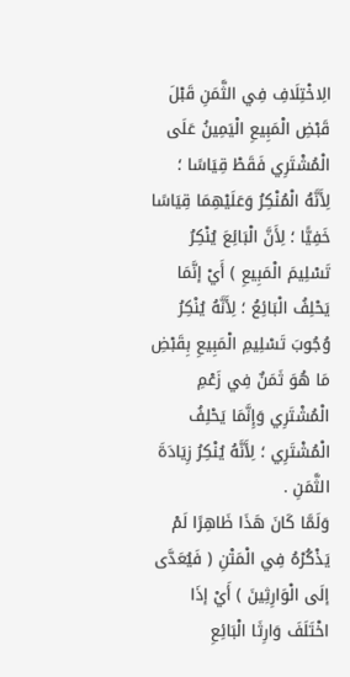الِاخْتِلَافِ فِي الثَّمَنِ قَبْلَ قَبْضِ الْمَبِيعِ الْيَمِينُ عَلَى الْمُشْتَرِي فَقَطْ قِيَاسًا ؛ لِأَنَّهُ الْمُنْكِرُ وَعَلَيْهِمَا قِيَاسًا خَفِيًّا ؛ لِأَنَّ الْبَائِعَ يُنْكِرُ تَسْلِيمَ الْمَبِيعِ ) أَيْ إنَّمَا يَحْلِفُ الْبَائِعُ ؛ لِأَنَّهُ يُنْكِرُ وُجُوبَ تَسْلِيمِ الْمَبِيعِ بِقَبْضِ مَا هُوَ ثَمَنٌ فِي زَعْمِ الْمُشْتَرِي وَإِنَّمَا يَحْلِفُ الْمُشْتَرِي ؛ لِأَنَّهُ يُنْكِرُ زِيَادَةَ الثَّمَنِ .
وَلَمَّا كَانَ هَذَا ظَاهِرًا لَمْ يَذْكُرْهُ فِي الْمَتْنِ ( فَيُعَدَّى إلَى الْوَارِثِينَ ) أَيْ إذَا اخْتَلَفَ وَارِثَا الْبَائِعِ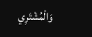وَالْمُشْتَرِي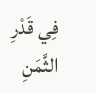فِي قَدْرِ الثَّمَنِ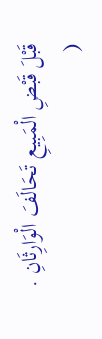قَبْلَ قَبْضِ الْمَبِيعِ تَحَالَفَ الْوَارِثَانِ .
(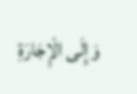وَإِلَى الْإِجَارَةِ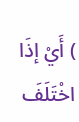) أَيْ إذَا اخْتَلَفَ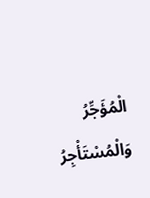الْمُؤَجِّرُ وَالْمُسْتَأْجِرُ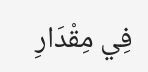فِي مِقْدَارِ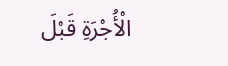الْأُجْرَةِ قَبْلَ